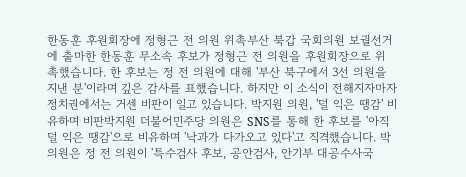한동훈 후원회장에 정형근 전 의원 위촉부산 북갑 국회의원 보궐선거에 출마한 한동훈 무소속 후보가 정형근 전 의원을 후원회장으로 위촉했습니다. 한 후보는 정 전 의원에 대해 '부산 북구에서 3선 의원을 지낸 분'이라며 깊은 감사를 표했습니다. 하지만 이 소식이 전해지자마자 정치권에서는 거센 비판이 일고 있습니다. 박지원 의원, '덜 익은 땡감' 비유하며 비판박지원 더불어민주당 의원은 SNS를 통해 한 후보를 '아직 덜 익은 땡감'으로 비유하며 '낙과가 다가오고 있다'고 직격했습니다. 박 의원은 정 전 의원이 '특수검사 후보, 공안검사, 안기부 대공수사국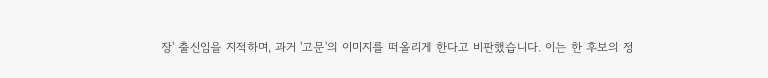장' 출신임을 지적하며, 과거 '고문'의 이미지를 떠올리게 한다고 비판했습니다. 이는 한 후보의 정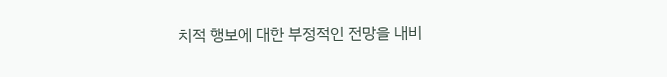치적 행보에 대한 부정적인 전망을 내비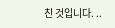친 것입니다. ..